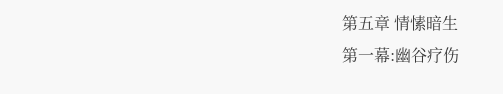第五章 情愫暗生
第一幕:幽谷疗伤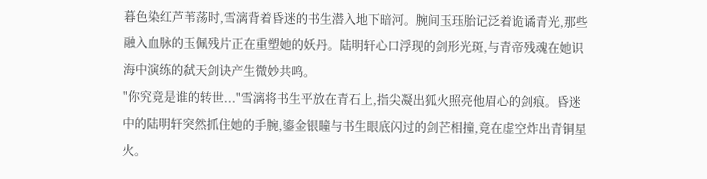暮色染红芦苇荡时,雪漓背着昏迷的书生潜入地下暗河。腕间玉珏胎记泛着诡谲青光,那些融入血脉的玉佩残片正在重塑她的妖丹。陆明轩心口浮现的剑形光斑,与青帝残魂在她识海中演练的弑天剑诀产生微妙共鸣。
"你究竟是谁的转世..."雪漓将书生平放在青石上,指尖凝出狐火照亮他眉心的剑痕。昏迷中的陆明轩突然抓住她的手腕,鎏金银瞳与书生眼底闪过的剑芒相撞,竟在虚空炸出青铜星火。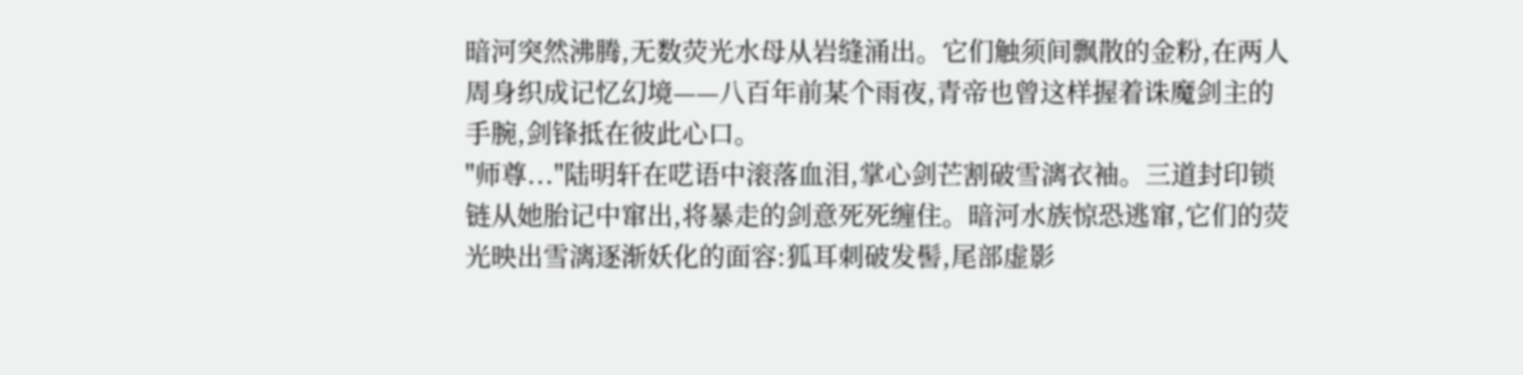暗河突然沸腾,无数荧光水母从岩缝涌出。它们触须间飘散的金粉,在两人周身织成记忆幻境——八百年前某个雨夜,青帝也曾这样握着诛魔剑主的手腕,剑锋抵在彼此心口。
"师尊..."陆明轩在呓语中滚落血泪,掌心剑芒割破雪漓衣袖。三道封印锁链从她胎记中窜出,将暴走的剑意死死缠住。暗河水族惊恐逃窜,它们的荧光映出雪漓逐渐妖化的面容:狐耳刺破发髻,尾部虚影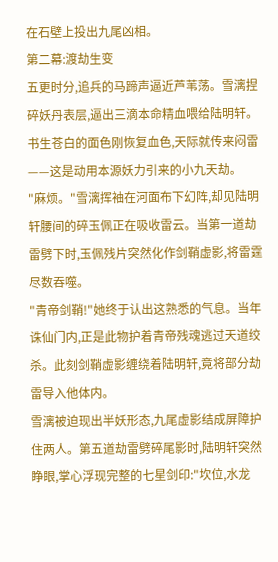在石壁上投出九尾凶相。
第二幕:渡劫生变
五更时分,追兵的马蹄声逼近芦苇荡。雪漓捏碎妖丹表层,逼出三滴本命精血喂给陆明轩。书生苍白的面色刚恢复血色,天际就传来闷雷——这是动用本源妖力引来的小九天劫。
"麻烦。"雪漓挥袖在河面布下幻阵,却见陆明轩腰间的碎玉佩正在吸收雷云。当第一道劫雷劈下时,玉佩残片突然化作剑鞘虚影,将雷霆尽数吞噬。
"青帝剑鞘!"她终于认出这熟悉的气息。当年诛仙门内,正是此物护着青帝残魂逃过天道绞杀。此刻剑鞘虚影缠绕着陆明轩,竟将部分劫雷导入他体内。
雪漓被迫现出半妖形态,九尾虚影结成屏障护住两人。第五道劫雷劈碎尾影时,陆明轩突然睁眼,掌心浮现完整的七星剑印:"坎位,水龙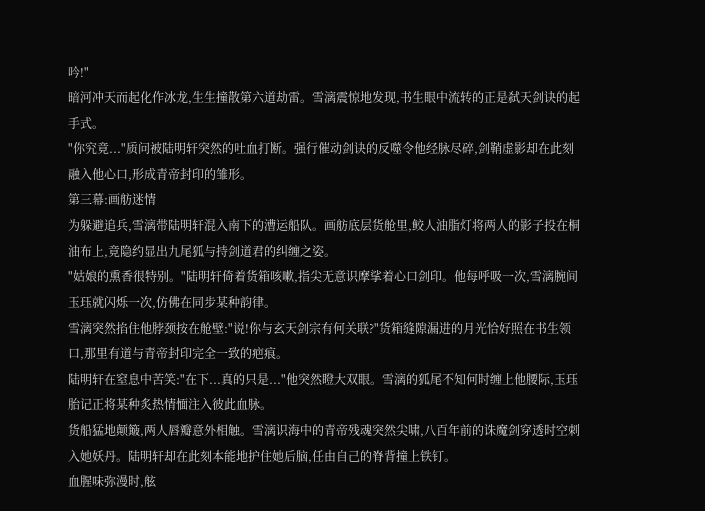吟!"
暗河冲天而起化作冰龙,生生撞散第六道劫雷。雪漓震惊地发现,书生眼中流转的正是弑天剑诀的起手式。
"你究竟..."质问被陆明轩突然的吐血打断。强行催动剑诀的反噬令他经脉尽碎,剑鞘虚影却在此刻融入他心口,形成青帝封印的雏形。
第三幕:画舫迷情
为躲避追兵,雪漓带陆明轩混入南下的漕运船队。画舫底层货舱里,鲛人油脂灯将两人的影子投在桐油布上,竟隐约显出九尾狐与持剑道君的纠缠之姿。
"姑娘的熏香很特别。"陆明轩倚着货箱咳嗽,指尖无意识摩挲着心口剑印。他每呼吸一次,雪漓腕间玉珏就闪烁一次,仿佛在同步某种韵律。
雪漓突然掐住他脖颈按在舱壁:"说!你与玄天剑宗有何关联?"货箱缝隙漏进的月光恰好照在书生领口,那里有道与青帝封印完全一致的疤痕。
陆明轩在窒息中苦笑:"在下...真的只是..."他突然瞪大双眼。雪漓的狐尾不知何时缠上他腰际,玉珏胎记正将某种炙热情愐注入彼此血脉。
货船猛地颠簸,两人唇瓣意外相触。雪漓识海中的青帝残魂突然尖啸,八百年前的诛魔剑穿透时空刺入她妖丹。陆明轩却在此刻本能地护住她后脑,任由自己的脊背撞上铁钉。
血腥味弥漫时,舷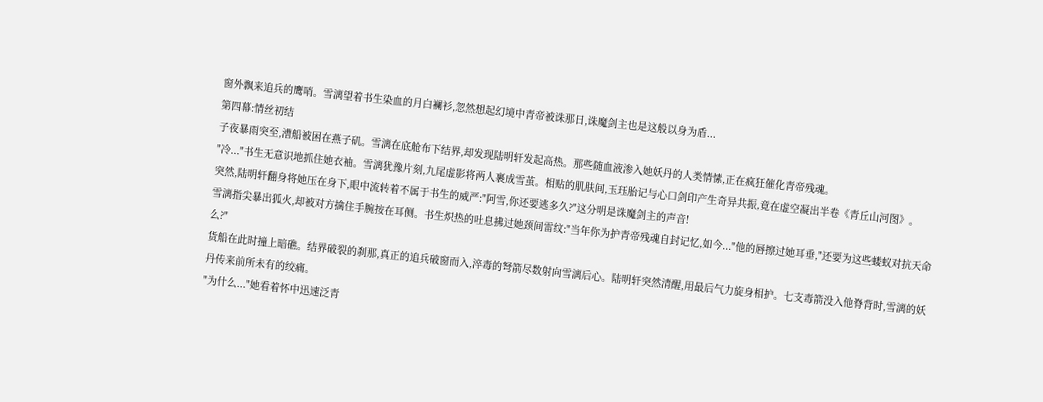窗外飘来追兵的鹰哨。雪漓望着书生染血的月白襕衫,忽然想起幻境中青帝被诛那日,诛魔剑主也是这般以身为盾...
第四幕:情丝初结
子夜暴雨突至,漕船被困在燕子矶。雪漓在底舱布下结界,却发现陆明轩发起高热。那些随血液渗入她妖丹的人类情愫,正在疯狂催化青帝残魂。
"冷..."书生无意识地抓住她衣袖。雪漓犹豫片刻,九尾虚影将两人裹成雪茧。相贴的肌肤间,玉珏胎记与心口剑印产生奇异共振,竟在虚空凝出半卷《青丘山河图》。
突然,陆明轩翻身将她压在身下,眼中流转着不属于书生的威严:"阿雪,你还要逃多久?"这分明是诛魔剑主的声音!
雪漓指尖暴出狐火,却被对方擒住手腕按在耳侧。书生炽热的吐息拂过她颈间雷纹:"当年你为护青帝残魂自封记忆,如今..."他的唇擦过她耳垂,"还要为这些蝼蚁对抗天命么?"
货船在此时撞上暗礁。结界破裂的刹那,真正的追兵破窗而入,淬毒的弩箭尽数射向雪漓后心。陆明轩突然清醒,用最后气力旋身相护。七支毒箭没入他脊背时,雪漓的妖丹传来前所未有的绞痛。
"为什么..."她看着怀中迅速泛青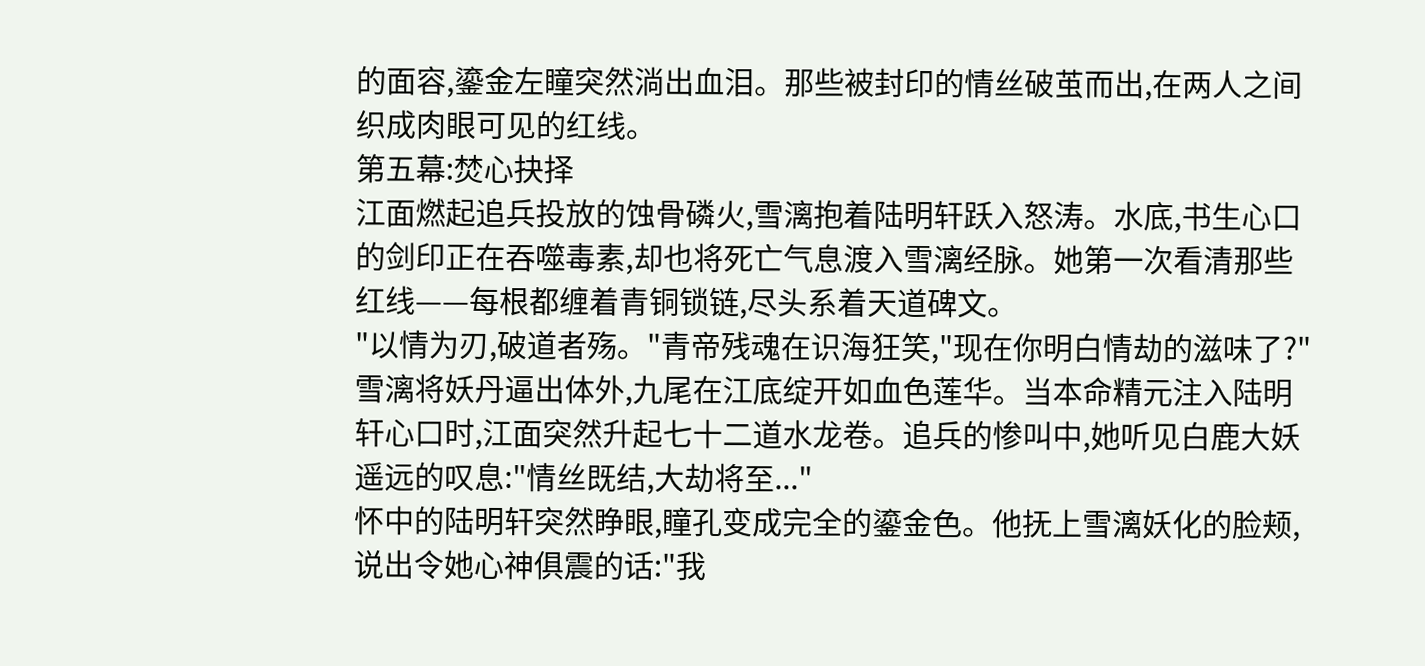的面容,鎏金左瞳突然淌出血泪。那些被封印的情丝破茧而出,在两人之间织成肉眼可见的红线。
第五幕:焚心抉择
江面燃起追兵投放的蚀骨磷火,雪漓抱着陆明轩跃入怒涛。水底,书生心口的剑印正在吞噬毒素,却也将死亡气息渡入雪漓经脉。她第一次看清那些红线——每根都缠着青铜锁链,尽头系着天道碑文。
"以情为刃,破道者殇。"青帝残魂在识海狂笑,"现在你明白情劫的滋味了?"
雪漓将妖丹逼出体外,九尾在江底绽开如血色莲华。当本命精元注入陆明轩心口时,江面突然升起七十二道水龙卷。追兵的惨叫中,她听见白鹿大妖遥远的叹息:"情丝既结,大劫将至..."
怀中的陆明轩突然睁眼,瞳孔变成完全的鎏金色。他抚上雪漓妖化的脸颊,说出令她心神俱震的话:"我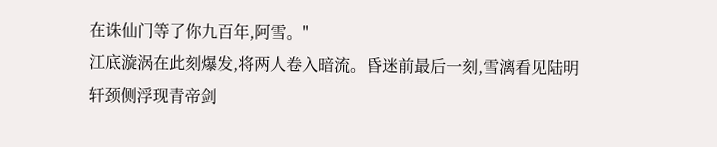在诛仙门等了你九百年,阿雪。"
江底漩涡在此刻爆发,将两人卷入暗流。昏迷前最后一刻,雪漓看见陆明轩颈侧浮现青帝剑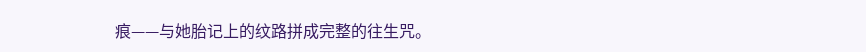痕——与她胎记上的纹路拼成完整的往生咒。